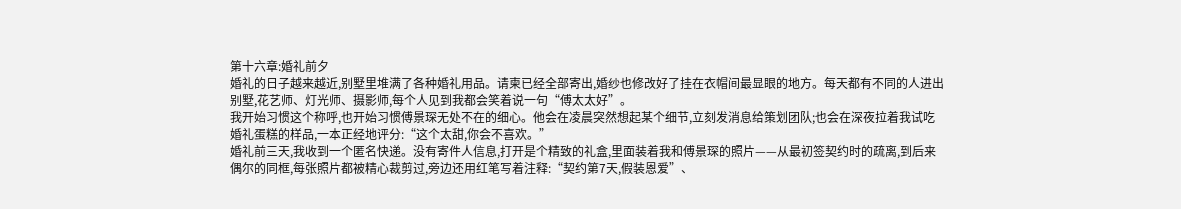第十六章:婚礼前夕
婚礼的日子越来越近,别墅里堆满了各种婚礼用品。请柬已经全部寄出,婚纱也修改好了挂在衣帽间最显眼的地方。每天都有不同的人进出别墅,花艺师、灯光师、摄影师,每个人见到我都会笑着说一句“傅太太好”。
我开始习惯这个称呼,也开始习惯傅景琛无处不在的细心。他会在凌晨突然想起某个细节,立刻发消息给策划团队;也会在深夜拉着我试吃婚礼蛋糕的样品,一本正经地评分:“这个太甜,你会不喜欢。”
婚礼前三天,我收到一个匿名快递。没有寄件人信息,打开是个精致的礼盒,里面装着我和傅景琛的照片——从最初签契约时的疏离,到后来偶尔的同框,每张照片都被精心裁剪过,旁边还用红笔写着注释:“契约第7天,假装恩爱”、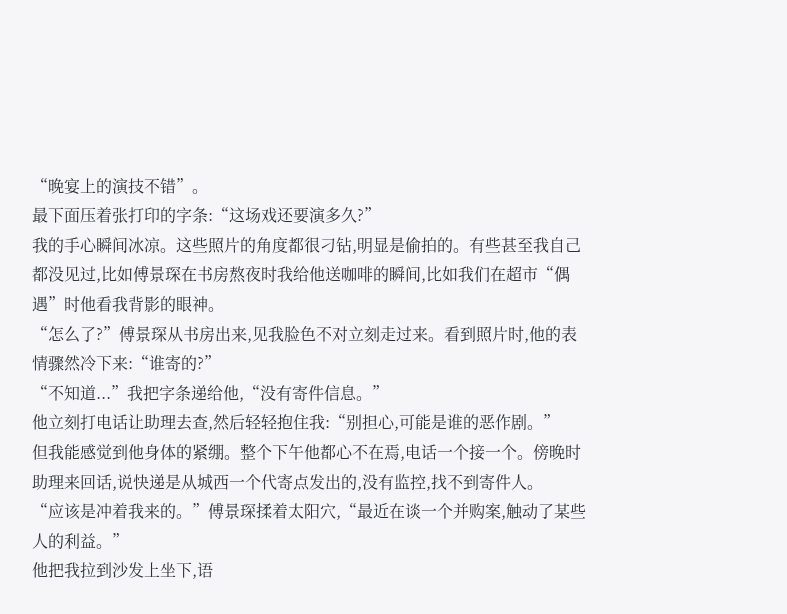“晚宴上的演技不错”。
最下面压着张打印的字条:“这场戏还要演多久?”
我的手心瞬间冰凉。这些照片的角度都很刁钻,明显是偷拍的。有些甚至我自己都没见过,比如傅景琛在书房熬夜时我给他送咖啡的瞬间,比如我们在超市“偶遇”时他看我背影的眼神。
“怎么了?”傅景琛从书房出来,见我脸色不对立刻走过来。看到照片时,他的表情骤然冷下来:“谁寄的?”
“不知道...”我把字条递给他,“没有寄件信息。”
他立刻打电话让助理去查,然后轻轻抱住我:“别担心,可能是谁的恶作剧。”
但我能感觉到他身体的紧绷。整个下午他都心不在焉,电话一个接一个。傍晚时助理来回话,说快递是从城西一个代寄点发出的,没有监控,找不到寄件人。
“应该是冲着我来的。”傅景琛揉着太阳穴,“最近在谈一个并购案,触动了某些人的利益。”
他把我拉到沙发上坐下,语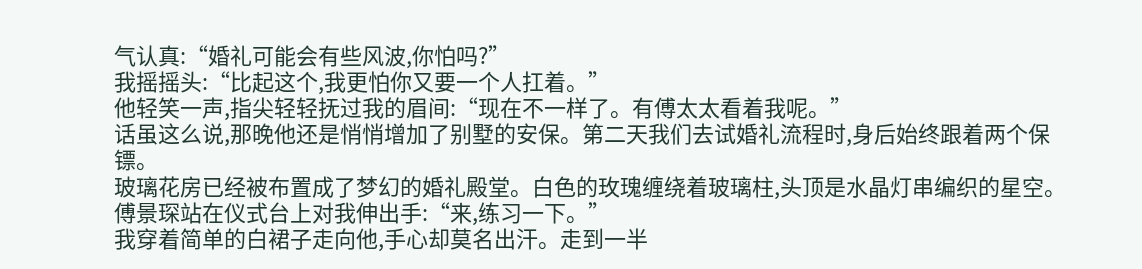气认真:“婚礼可能会有些风波,你怕吗?”
我摇摇头:“比起这个,我更怕你又要一个人扛着。”
他轻笑一声,指尖轻轻抚过我的眉间:“现在不一样了。有傅太太看着我呢。”
话虽这么说,那晚他还是悄悄增加了别墅的安保。第二天我们去试婚礼流程时,身后始终跟着两个保镖。
玻璃花房已经被布置成了梦幻的婚礼殿堂。白色的玫瑰缠绕着玻璃柱,头顶是水晶灯串编织的星空。傅景琛站在仪式台上对我伸出手:“来,练习一下。”
我穿着简单的白裙子走向他,手心却莫名出汗。走到一半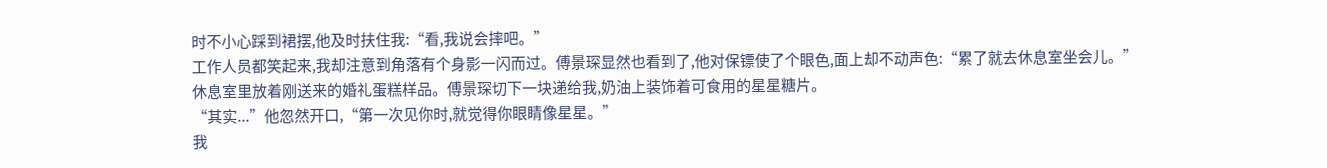时不小心踩到裙摆,他及时扶住我:“看,我说会摔吧。”
工作人员都笑起来,我却注意到角落有个身影一闪而过。傅景琛显然也看到了,他对保镖使了个眼色,面上却不动声色:“累了就去休息室坐会儿。”
休息室里放着刚送来的婚礼蛋糕样品。傅景琛切下一块递给我,奶油上装饰着可食用的星星糖片。
“其实...”他忽然开口,“第一次见你时,就觉得你眼睛像星星。”
我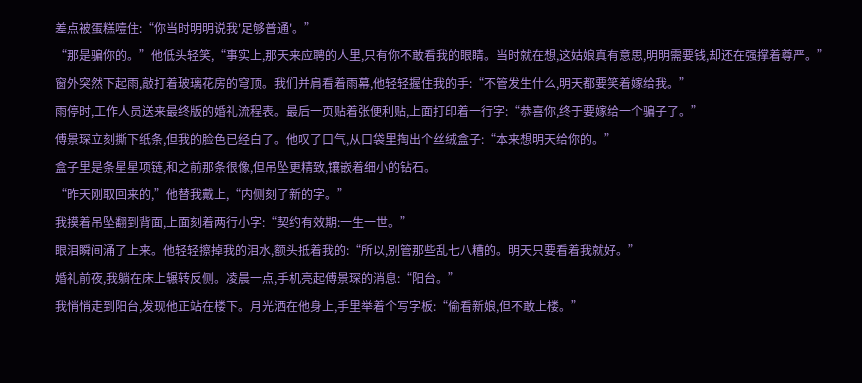差点被蛋糕噎住:“你当时明明说我'足够普通'。”
“那是骗你的。”他低头轻笑,“事实上,那天来应聘的人里,只有你不敢看我的眼睛。当时就在想,这姑娘真有意思,明明需要钱,却还在强撑着尊严。”
窗外突然下起雨,敲打着玻璃花房的穹顶。我们并肩看着雨幕,他轻轻握住我的手:“不管发生什么,明天都要笑着嫁给我。”
雨停时,工作人员送来最终版的婚礼流程表。最后一页贴着张便利贴,上面打印着一行字:“恭喜你,终于要嫁给一个骗子了。”
傅景琛立刻撕下纸条,但我的脸色已经白了。他叹了口气,从口袋里掏出个丝绒盒子:“本来想明天给你的。”
盒子里是条星星项链,和之前那条很像,但吊坠更精致,镶嵌着细小的钻石。
“昨天刚取回来的,”他替我戴上,“内侧刻了新的字。”
我摸着吊坠翻到背面,上面刻着两行小字:“契约有效期:一生一世。”
眼泪瞬间涌了上来。他轻轻擦掉我的泪水,额头抵着我的:“所以,别管那些乱七八糟的。明天只要看着我就好。”
婚礼前夜,我躺在床上辗转反侧。凌晨一点,手机亮起傅景琛的消息:“阳台。”
我悄悄走到阳台,发现他正站在楼下。月光洒在他身上,手里举着个写字板:“偷看新娘,但不敢上楼。”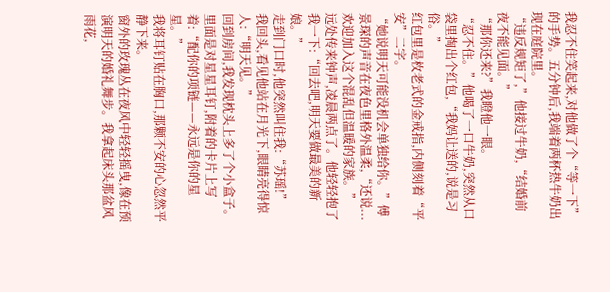我忍不住笑起来,对他做了个“等一下”的手势。五分钟后,我端着两杯热牛奶出现在庭院里。
“违反规矩了,”他接过牛奶,“结婚前夜不能见面。”
“那你还来?”我瞪他一眼。
“忍不住。”他喝了一口牛奶,突然从口袋里掏出个红包,“我妈让送的,说是习俗。”
红包里是枚老式的金戒指,内侧刻着“平安”二字。
“她说明天可能没机会单独给你。”傅景琛的声音在夜色里格外温柔,“还说...欢迎加入这个混乱但温暖的家族。”
远处传来钟声,凌晨两点了。他轻轻抱了我一下:“回去吧,明天要做最美的新娘。”
走到门口时,他突然叫住我:“苏瑶!”
我回头,看见他站在月光下,眼睛亮得惊人:“明天见。”
回到房间,我发现枕头上多了个小盒子。里面是对星星耳钉,附着的卡片上写着:“配你的项链——永远是你的星星。”
我将耳钉贴在胸口,那颗不安的心忽然平静下来。
窗外的玫瑰丛在夜风中轻轻摇曳,像在预演明天的婚礼舞步。我拿起床头那盆风雨花,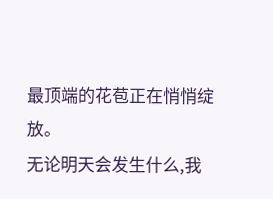最顶端的花苞正在悄悄绽放。
无论明天会发生什么,我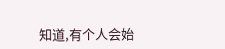知道,有个人会始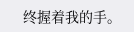终握着我的手。